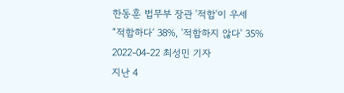한동훈 법무부 장관 '적합'이 우세
“적합하다‘ 38%, '적합하지 않다' 35%
2022-04-22 최성민 기자
지난 4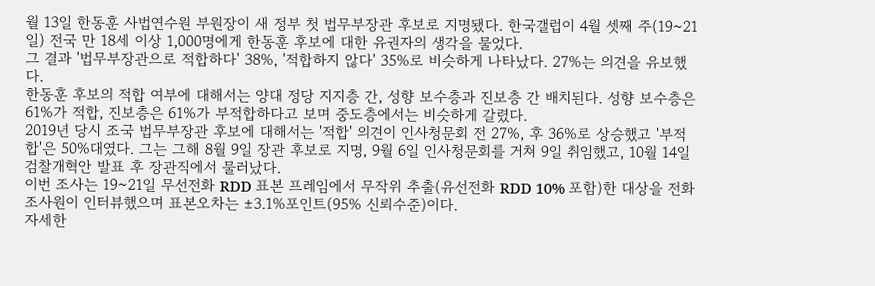월 13일 한동훈 사법연수원 부원장이 새 정부 첫 법무부장관 후보로 지명됐다. 한국갤럽이 4월 셋째 주(19~21일) 전국 만 18세 이상 1,000명에게 한동훈 후보에 대한 유권자의 생각을 물었다.
그 결과 '법무부장관으로 적합하다' 38%, '적합하지 않다' 35%로 비슷하게 나타났다. 27%는 의견을 유보했다.
한동훈 후보의 적합 여부에 대해서는 양대 정당 지지층 간, 성향 보수층과 진보층 간 배치된다. 성향 보수층은 61%가 적합, 진보층은 61%가 부적합하다고 보며 중도층에서는 비슷하게 갈렸다.
2019년 당시 조국 법무부장관 후보에 대해서는 '적합' 의견이 인사청문회 전 27%, 후 36%로 상승했고 '부적합'은 50%대였다. 그는 그해 8월 9일 장관 후보로 지명, 9월 6일 인사청문회를 거쳐 9일 취임했고, 10월 14일 검찰개혁안 발표 후 장관직에서 물러났다.
이번 조사는 19~21일 무선전화 RDD 표본 프레임에서 무작위 추출(유선전화 RDD 10% 포함)한 대상을 전화조사원이 인터뷰했으며 표본오차는 ±3.1%포인트(95% 신뢰수준)이다.
자세한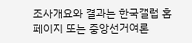조사개요와 결과는 한국갤럽 홈페이지 또는 중앙선거여론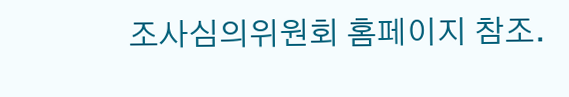조사심의위원회 홈페이지 참조.